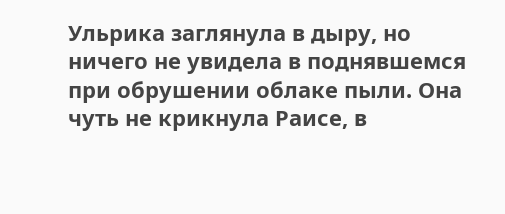Ульрика заглянула в дыру, но ничего не увидела в поднявшемся при обрушении облаке пыли. Она чуть не крикнула Раисе, в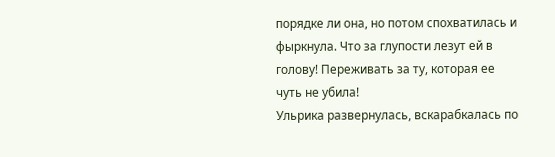порядке ли она, но потом спохватилась и фыркнула. Что за глупости лезут ей в голову! Переживать за ту, которая ее чуть не убила!
Ульрика развернулась, вскарабкалась по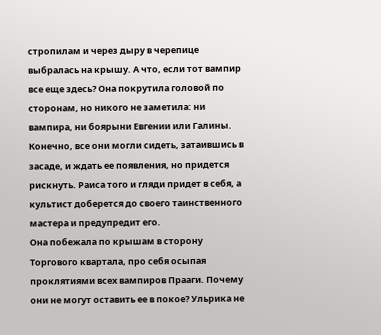стропилам и через дыру в черепице выбралась на крышу. А что, если тот вампир все еще здесь? Она покрутила головой по сторонам, но никого не заметила: ни вампира, ни боярыни Евгении или Галины. Конечно, все они могли сидеть, затаившись в засаде, и ждать ее появления, но придется рискнуть. Раиса того и гляди придет в себя, а культист доберется до своего таинственного мастера и предупредит его.
Она побежала по крышам в сторону Торгового квартала, про себя осыпая проклятиями всех вампиров Прааги. Почему они не могут оставить ее в покое? Ульрика не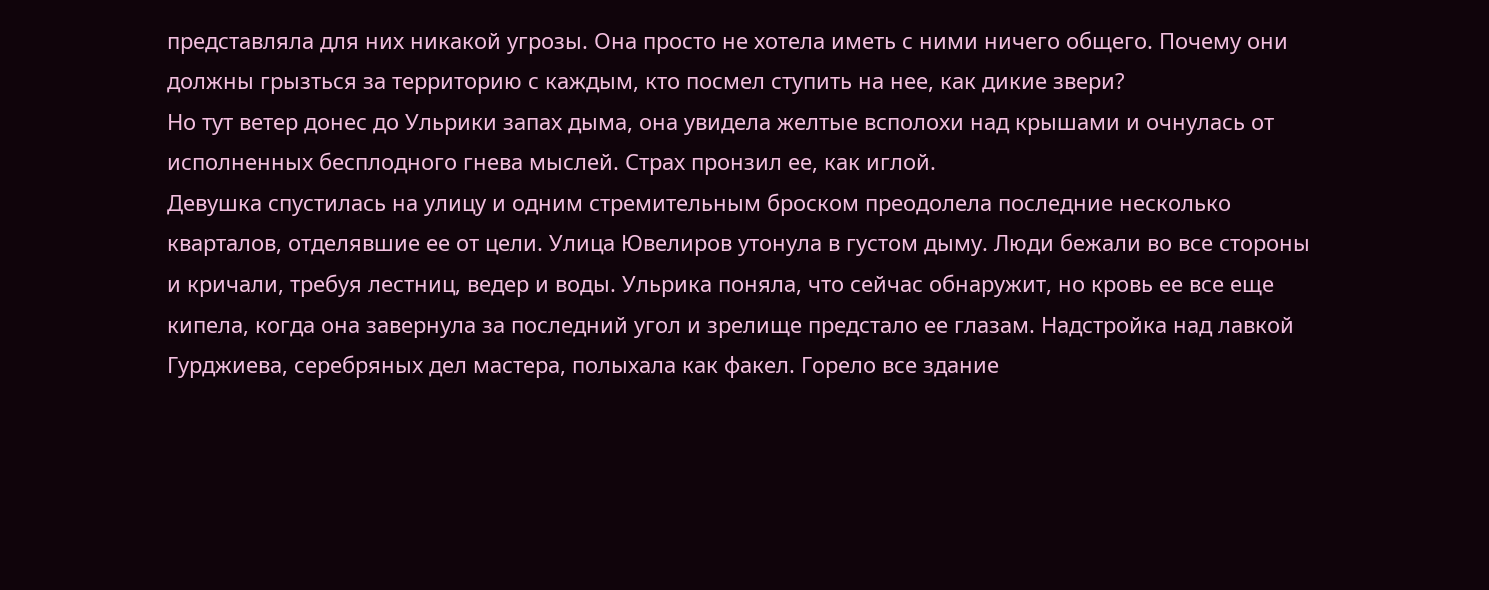представляла для них никакой угрозы. Она просто не хотела иметь с ними ничего общего. Почему они должны грызться за территорию с каждым, кто посмел ступить на нее, как дикие звери?
Но тут ветер донес до Ульрики запах дыма, она увидела желтые всполохи над крышами и очнулась от исполненных бесплодного гнева мыслей. Страх пронзил ее, как иглой.
Девушка спустилась на улицу и одним стремительным броском преодолела последние несколько кварталов, отделявшие ее от цели. Улица Ювелиров утонула в густом дыму. Люди бежали во все стороны и кричали, требуя лестниц, ведер и воды. Ульрика поняла, что сейчас обнаружит, но кровь ее все еще кипела, когда она завернула за последний угол и зрелище предстало ее глазам. Надстройка над лавкой Гурджиева, серебряных дел мастера, полыхала как факел. Горело все здание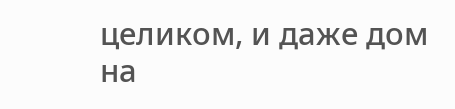целиком, и даже дом на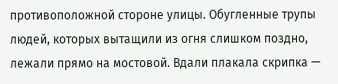противоположной стороне улицы. Обугленные трупы людей, которых вытащили из огня слишком поздно, лежали прямо на мостовой. Вдали плакала скрипка —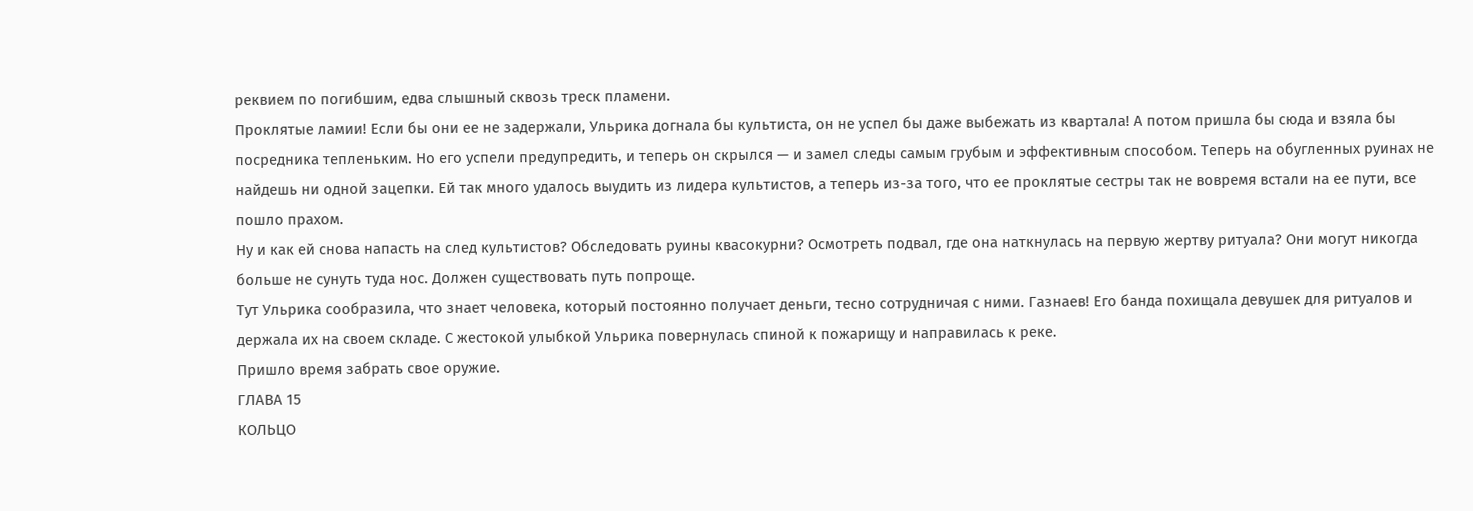реквием по погибшим, едва слышный сквозь треск пламени.
Проклятые ламии! Если бы они ее не задержали, Ульрика догнала бы культиста, он не успел бы даже выбежать из квартала! А потом пришла бы сюда и взяла бы посредника тепленьким. Но его успели предупредить, и теперь он скрылся — и замел следы самым грубым и эффективным способом. Теперь на обугленных руинах не найдешь ни одной зацепки. Ей так много удалось выудить из лидера культистов, а теперь из-за того, что ее проклятые сестры так не вовремя встали на ее пути, все пошло прахом.
Ну и как ей снова напасть на след культистов? Обследовать руины квасокурни? Осмотреть подвал, где она наткнулась на первую жертву ритуала? Они могут никогда больше не сунуть туда нос. Должен существовать путь попроще.
Тут Ульрика сообразила, что знает человека, который постоянно получает деньги, тесно сотрудничая с ними. Газнаев! Его банда похищала девушек для ритуалов и держала их на своем складе. С жестокой улыбкой Ульрика повернулась спиной к пожарищу и направилась к реке.
Пришло время забрать свое оружие.
ГЛАВА 15
КОЛЬЦО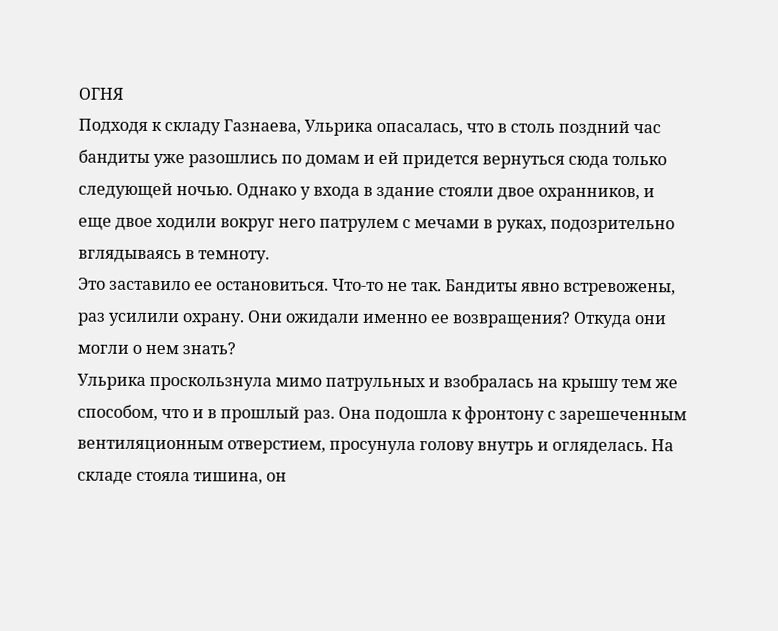ОГНЯ
Подходя к складу Газнаева, Ульрика опасалась, что в столь поздний час бандиты уже разошлись по домам и ей придется вернуться сюда только следующей ночью. Однако у входа в здание стояли двое охранников, и еще двое ходили вокруг него патрулем с мечами в руках, подозрительно вглядываясь в темноту.
Это заставило ее остановиться. Что-то не так. Бандиты явно встревожены, раз усилили охрану. Они ожидали именно ее возвращения? Откуда они могли о нем знать?
Ульрика проскользнула мимо патрульных и взобралась на крышу тем же способом, что и в прошлый раз. Она подошла к фронтону с зарешеченным вентиляционным отверстием, просунула голову внутрь и огляделась. На складе стояла тишина, он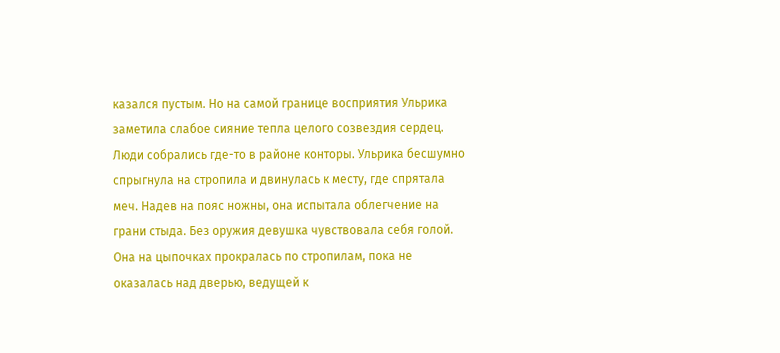казался пустым. Но на самой границе восприятия Ульрика заметила слабое сияние тепла целого созвездия сердец. Люди собрались где-то в районе конторы. Ульрика бесшумно спрыгнула на стропила и двинулась к месту, где спрятала меч. Надев на пояс ножны, она испытала облегчение на грани стыда. Без оружия девушка чувствовала себя голой. Она на цыпочках прокралась по стропилам, пока не оказалась над дверью, ведущей к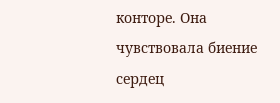конторе. Она чувствовала биение сердец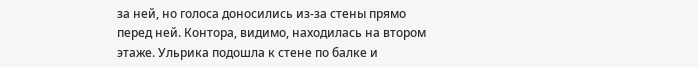за ней, но голоса доносились из-за стены прямо перед ней. Контора, видимо, находилась на втором этаже. Ульрика подошла к стене по балке и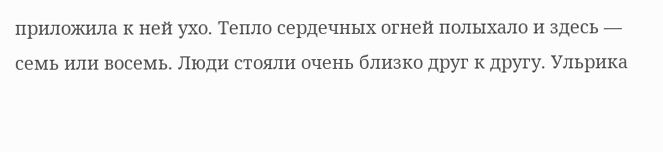приложила к ней ухо. Тепло сердечных огней полыхало и здесь — семь или восемь. Люди стояли очень близко друг к другу. Ульрика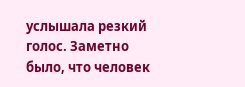услышала резкий голос. Заметно было, что человек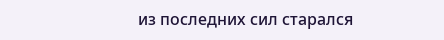из последних сил старался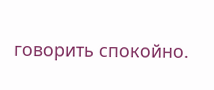говорить спокойно.